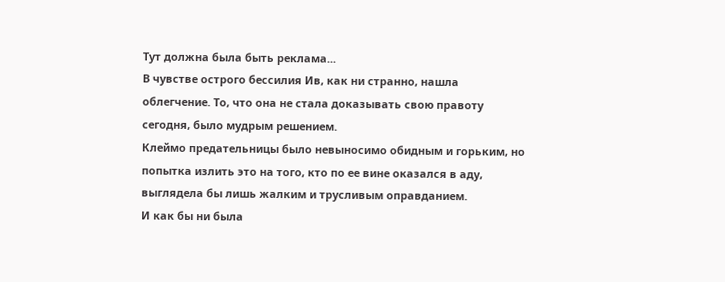Тут должна была быть реклама...
В чувстве острого бессилия Ив, как ни странно, нашла облегчение. То, что она не стала доказывать свою правоту сегодня, было мудрым решением.
Клеймо предательницы было невыносимо обидным и горьким, но попытка излить это на того, кто по ее вине оказался в аду, выглядела бы лишь жалким и трусливым оправданием.
И как бы ни была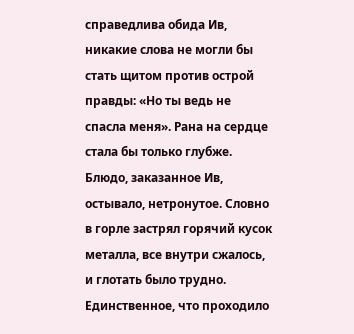справедлива обида Ив, никакие слова не могли бы стать щитом против острой правды: «Но ты ведь не спасла меня». Рана на сердце стала бы только глубже.
Блюдо, заказанное Ив, остывало, нетронутое. Словно в горле застрял горячий кусок металла, все внутри сжалось, и глотать было трудно.
Единственное, что проходило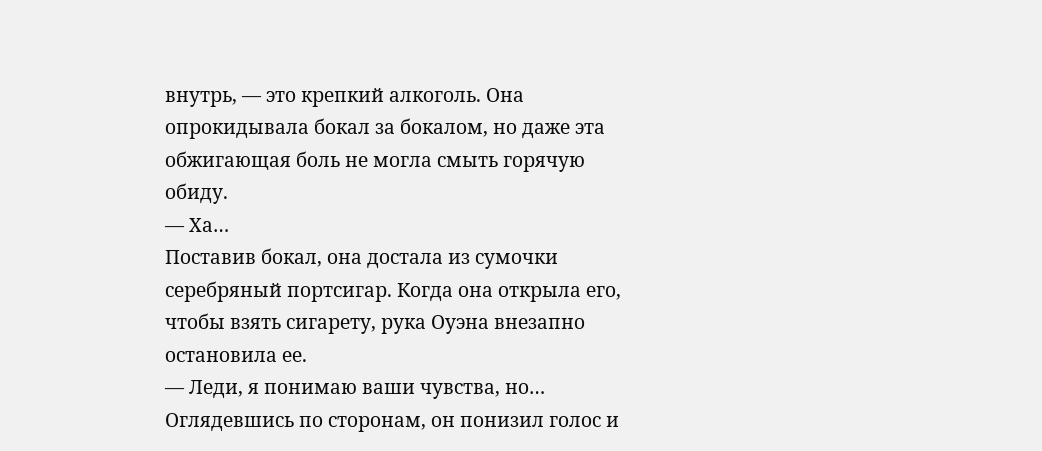внутрь, — это крепкий алкоголь. Она опрокидывала бокал за бокалом, но даже эта обжигающая боль не могла смыть горячую обиду.
— Ха…
Поставив бокал, она достала из сумочки серебряный портсигар. Когда она открыла его, чтобы взять сигарету, рука Оуэна внезапно остановила ее.
— Леди, я понимаю ваши чувства, но…
Оглядевшись по сторонам, он понизил голос и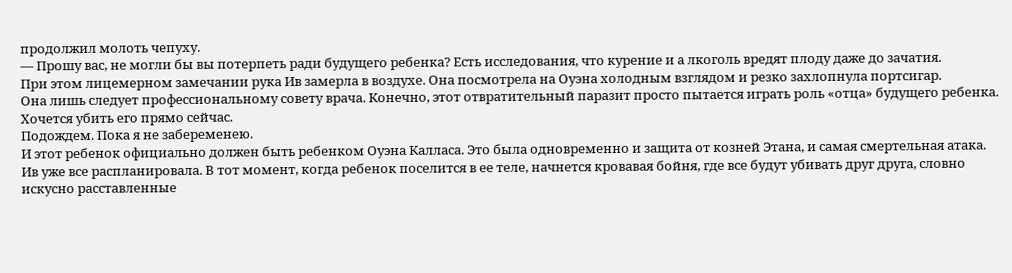продолжил молоть чепуху.
— Прошу вас, не могли бы вы потерпеть ради будущего ребенка? Есть исследования, что курение и а лкоголь вредят плоду даже до зачатия.
При этом лицемерном замечании рука Ив замерла в воздухе. Она посмотрела на Оуэна холодным взглядом и резко захлопнула портсигар.
Она лишь следует профессиональному совету врача. Конечно, этот отвратительный паразит просто пытается играть роль «отца» будущего ребенка. Хочется убить его прямо сейчас.
Подождем. Пока я не забеременею.
И этот ребенок официально должен быть ребенком Оуэна Калласа. Это была одновременно и защита от козней Этана, и самая смертельная атака.
Ив уже все распланировала. В тот момент, когда ребенок поселится в ее теле, начнется кровавая бойня, где все будут убивать друг друга, словно искусно расставленные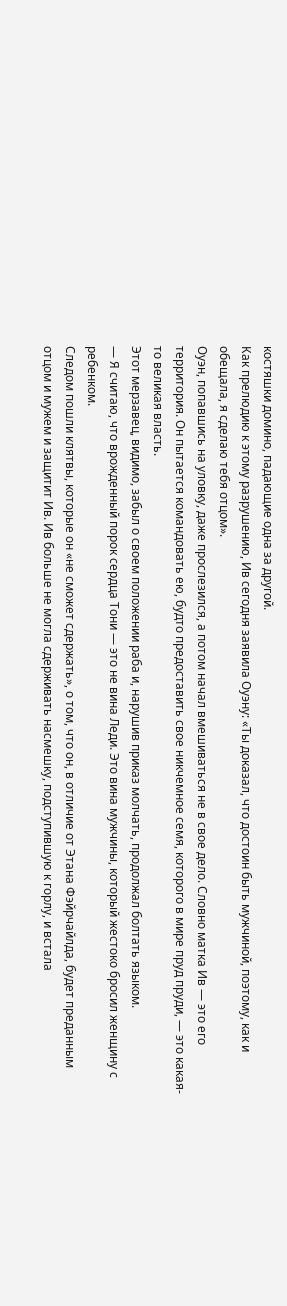костяшки домино, падающие одна за другой.
Как прелюдию к этому разрушению, Ив сегодня заявила Оуэну: «Ты доказал, что достоин быть мужчиной, поэтому, как и обещала, я сделаю тебя отцом».
Оуэн, попавшись на уловку, даже прослезился, а потом начал вмешиваться не в свое дело. Словно матка Ив — это его территория. Он пытается командовать ею, будто предоставить свое никчемное семя, которого в мире пруд пруди, — это какая-то великая власть.
Этот мерзавец, видимо, забыл о своем положении раба и, нарушив приказ молчать, продолжал болтать языком.
— Я считаю, что врожденный порок сердца Тони — это не вина Леди. Это вина мужчины, который жестоко бросил женщину с ребенком.
Следом пошли клятвы, которые он «не сможет сдержать», о том, что он, в отличие от Этана Фэйрчайлда, будет преданным отцом и мужем и защитит Ив. Ив больше не могла сдерживать насмешку, подступившую к горлу, и встала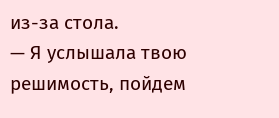из-за стола.
— Я услышала твою решимость, пойдем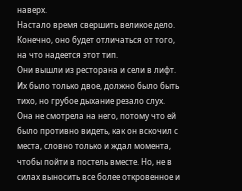наверх.
Настало время свершить великое дело. Конечно, оно будет отличаться от того, на что надеется этот тип.
Они вышли из ресторана и сели в лифт. Их было только двое, должно было быть тихо, но грубое дыхание резало слух.
Она не смотрела на него, потому что ей было противно видеть, как он вскочил с места, словно только и ждал момента, чтобы пойти в постель вместе. Но, не в силах выносить все более откровенное и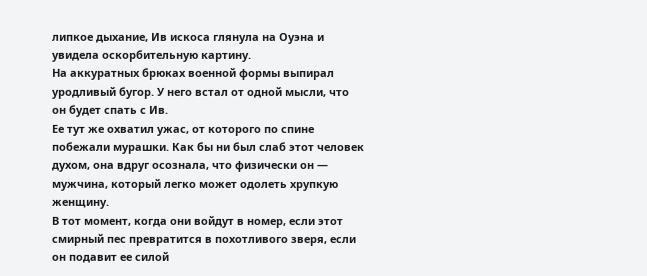липкое дыхание, Ив искоса глянула на Оуэна и увидела оскорбительную картину.
На аккуратных брюках военной формы выпирал уродливый бугор. У него встал от одной мысли, что он будет спать с Ив.
Ее тут же охватил ужас, от которого по спине побежали мурашки. Как бы ни был слаб этот человек духом, она вдруг осознала, что физически он — мужчина, который легко может одолеть хрупкую женщину.
В тот момент, когда они войдут в номер, если этот смирный пес превратится в похотливого зверя, если он подавит ее силой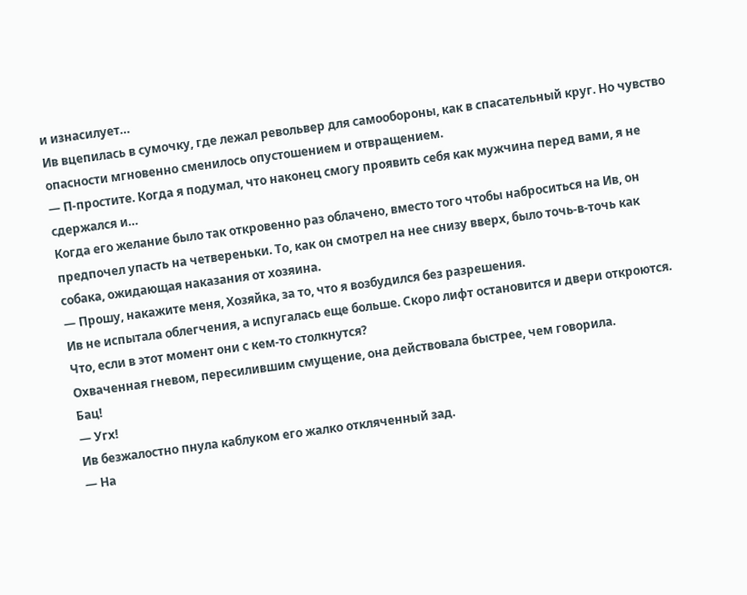и изнасилует…
Ив вцепилась в сумочку, где лежал револьвер для самообороны, как в спасательный круг. Но чувство опасности мгновенно сменилось опустошением и отвращением.
— П-простите. Когда я подумал, что наконец смогу проявить себя как мужчина перед вами, я не сдержался и…
Когда его желание было так откровенно раз облачено, вместо того чтобы наброситься на Ив, он предпочел упасть на четвереньки. То, как он смотрел на нее снизу вверх, было точь-в-точь как собака, ожидающая наказания от хозяина.
— Прошу, накажите меня, Хозяйка, за то, что я возбудился без разрешения.
Ив не испытала облегчения, а испугалась еще больше. Скоро лифт остановится и двери откроются.
Что, если в этот момент они с кем-то столкнутся?
Охваченная гневом, пересилившим смущение, она действовала быстрее, чем говорила.
Бац!
— Угх!
Ив безжалостно пнула каблуком его жалко откляченный зад.
— На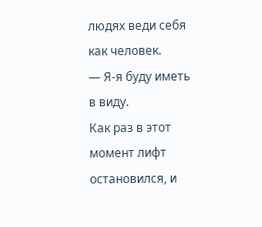людях веди себя как человек.
— Я-я буду иметь в виду.
Как раз в этот момент лифт остановился, и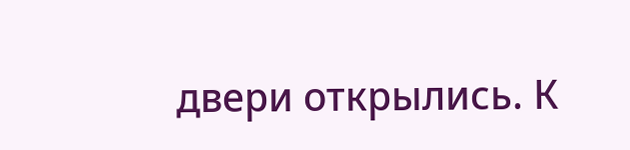двери открылись. К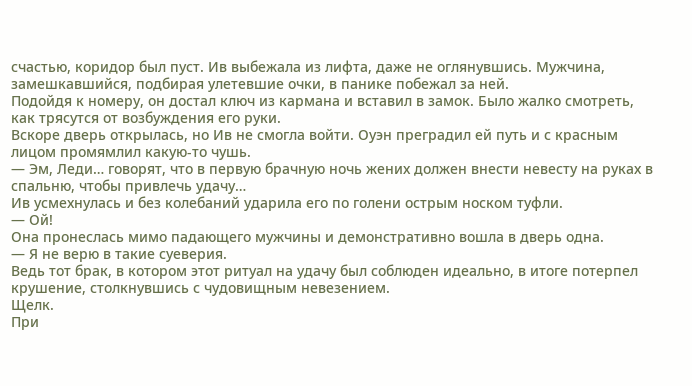счастью, коридор был пуст. Ив выбежала из лифта, даже не оглянувшись. Мужчина, замешкавшийся, подбирая улетевшие очки, в панике побежал за ней.
Подойдя к номеру, он достал ключ из кармана и вставил в замок. Было жалко смотреть, как трясутся от возбуждения его руки.
Вскоре дверь открылась, но Ив не смогла войти. Оуэн преградил ей путь и с красным лицом промямлил какую-то чушь.
— Эм, Леди… говорят, что в первую брачную ночь жених должен внести невесту на руках в спальню, чтобы привлечь удачу…
Ив усмехнулась и без колебаний ударила его по голени острым носком туфли.
— Ой!
Она пронеслась мимо падающего мужчины и демонстративно вошла в дверь одна.
— Я не верю в такие суеверия.
Ведь тот брак, в котором этот ритуал на удачу был соблюден идеально, в итоге потерпел крушение, столкнувшись с чудовищным невезением.
Щелк.
При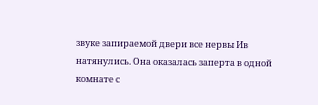звуке запираемой двери все нервы Ив натянулись. Она оказалась заперта в одной комнате с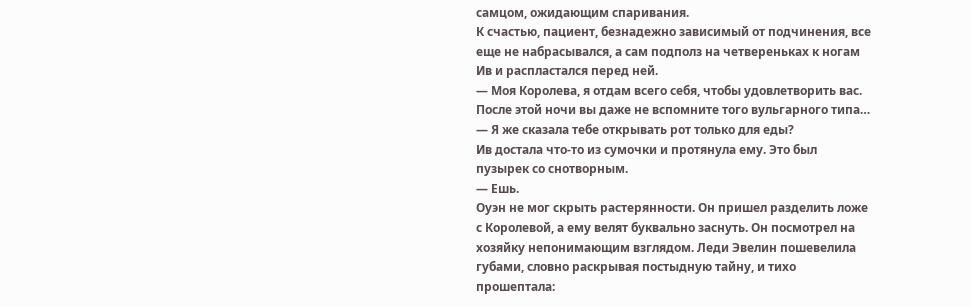самцом, ожидающим спаривания.
К счастью, пациент, безнадежно зависимый от подчинения, все еще не набрасывался, а сам подполз на четвереньках к ногам Ив и распластался перед ней.
— Моя Королева, я отдам всего себя, чтобы удовлетворить вас. После этой ночи вы даже не вспомните того вульгарного типа…
— Я же сказала тебе открывать рот только для еды?
Ив достала что-то из сумочки и протянула ему. Это был пузырек со снотворным.
— Ешь.
Оуэн не мог скрыть растерянности. Он пришел разделить ложе с Королевой, а ему велят буквально заснуть. Он посмотрел на хозяйку непонимающим взглядом. Леди Эвелин пошевелила губами, словно раскрывая постыдную тайну, и тихо прошептала: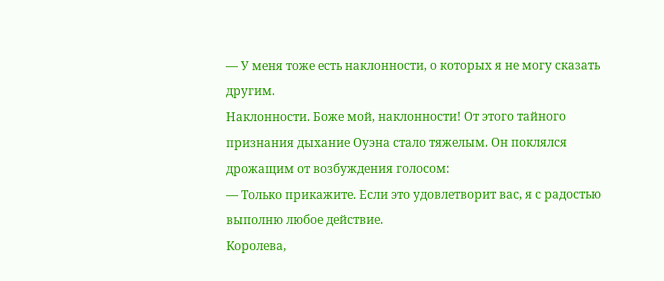— У меня тоже есть наклонности, о которых я не могу сказать другим.
Наклонности. Боже мой, наклонности! От этого тайного признания дыхание Оуэна стало тяжелым. Он поклялся дрожащим от возбуждения голосом:
— Только прикажите. Если это удовлетворит вас, я с радостью выполню любое действие.
Королева,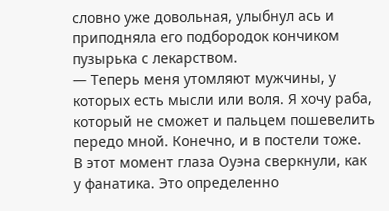словно уже довольная, улыбнул ась и приподняла его подбородок кончиком пузырька с лекарством.
— Теперь меня утомляют мужчины, у которых есть мысли или воля. Я хочу раба, который не сможет и пальцем пошевелить передо мной. Конечно, и в постели тоже.
В этот момент глаза Оуэна сверкнули, как у фанатика. Это определенно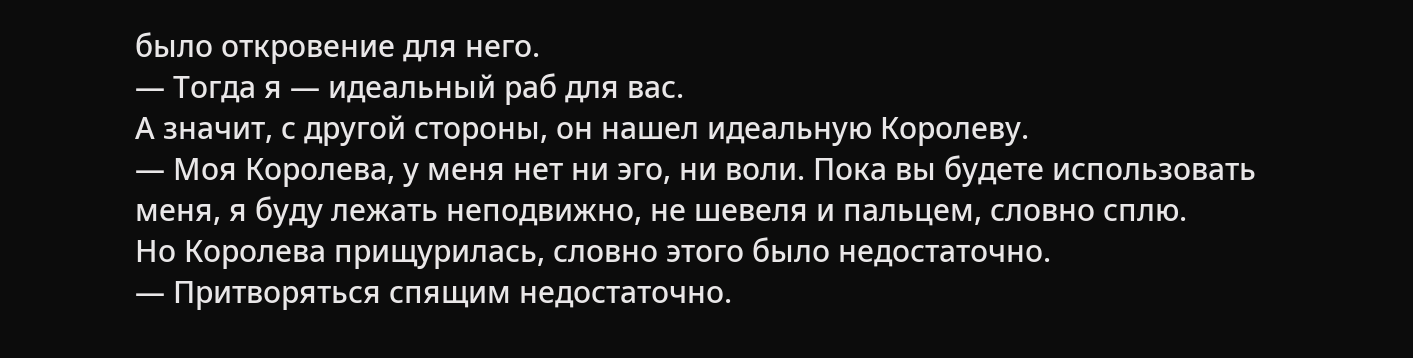было откровение для него.
— Тогда я — идеальный раб для вас.
А значит, с другой стороны, он нашел идеальную Королеву.
— Моя Королева, у меня нет ни эго, ни воли. Пока вы будете использовать меня, я буду лежать неподвижно, не шевеля и пальцем, словно сплю.
Но Королева прищурилась, словно этого было недостаточно.
— Притворяться спящим недостаточно.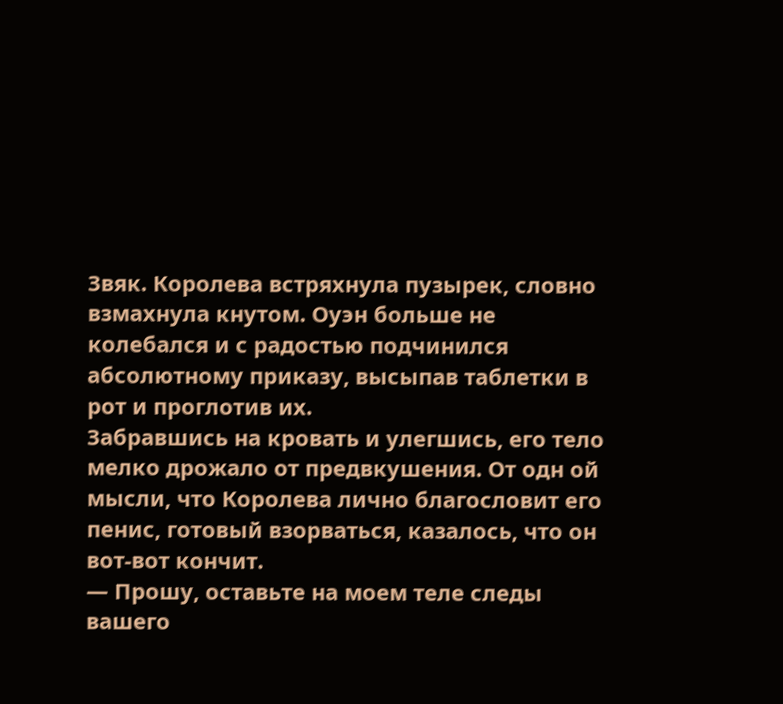Звяк. Королева встряхнула пузырек, словно взмахнула кнутом. Оуэн больше не колебался и с радостью подчинился абсолютному приказу, высыпав таблетки в рот и проглотив их.
Забравшись на кровать и улегшись, его тело мелко дрожало от предвкушения. От одн ой мысли, что Королева лично благословит его пенис, готовый взорваться, казалось, что он вот-вот кончит.
— Прошу, оставьте на моем теле следы вашего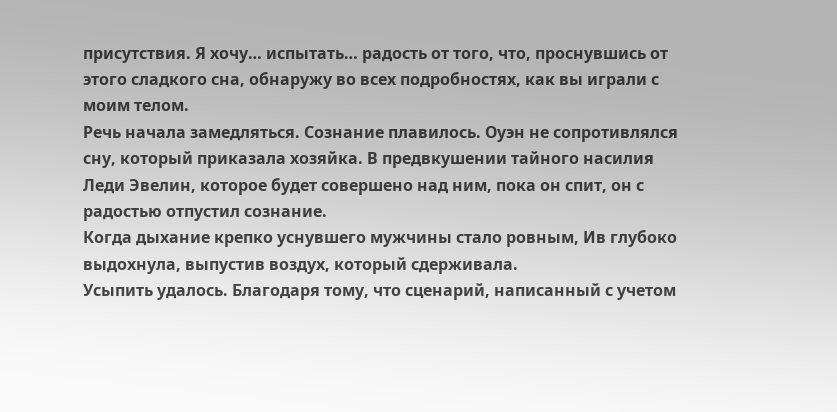присутствия. Я хочу… испытать… радость от того, что, проснувшись от этого сладкого сна, обнаружу во всех подробностях, как вы играли с моим телом.
Речь начала замедляться. Сознание плавилось. Оуэн не сопротивлялся сну, который приказала хозяйка. В предвкушении тайного насилия Леди Эвелин, которое будет совершено над ним, пока он спит, он с радостью отпустил сознание.
Когда дыхание крепко уснувшего мужчины стало ровным, Ив глубоко выдохнула, выпустив воздух, который сдерживала.
Усыпить удалось. Благодаря тому, что сценарий, написанный с учетом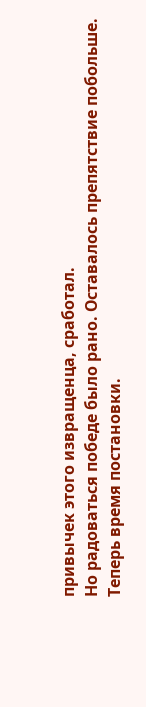привычек этого извращенца, сработал.
Но радоваться победе было рано. Оставалось препятствие побольше.
Теперь время постановки.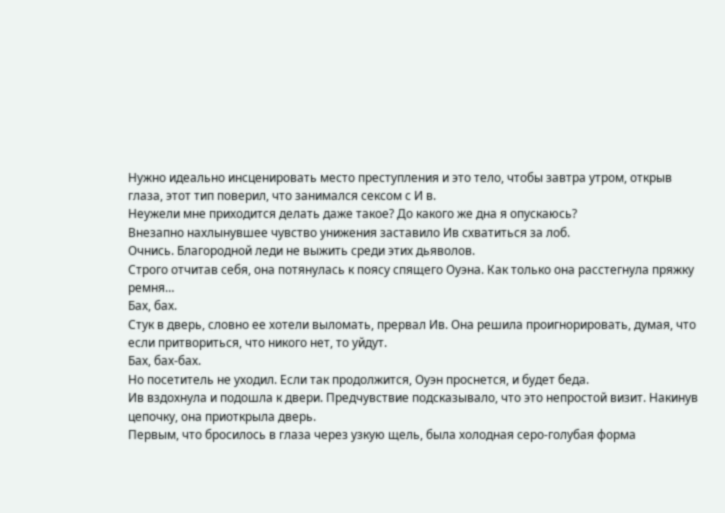Нужно идеально инсценировать место преступления и это тело, чтобы завтра утром, открыв глаза, этот тип поверил, что занимался сексом с И в.
Неужели мне приходится делать даже такое? До какого же дна я опускаюсь?
Внезапно нахлынувшее чувство унижения заставило Ив схватиться за лоб.
Очнись. Благородной леди не выжить среди этих дьяволов.
Строго отчитав себя, она потянулась к поясу спящего Оуэна. Как только она расстегнула пряжку ремня…
Бах, бах.
Стук в дверь, словно ее хотели выломать, прервал Ив. Она решила проигнорировать, думая, что если притвориться, что никого нет, то уйдут.
Бах, бах-бах.
Но посетитель не уходил. Если так продолжится, Оуэн проснется, и будет беда.
Ив вздохнула и подошла к двери. Предчувствие подсказывало, что это непростой визит. Накинув цепочку, она приоткрыла дверь.
Первым, что бросилось в глаза через узкую щель, была холодная серо-голубая форма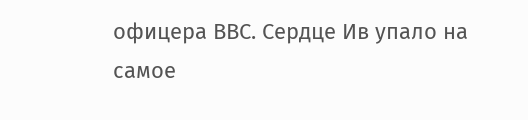офицера ВВС. Сердце Ив упало на самое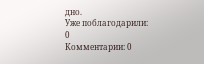дно.
Уже поблагодарили: 0
Комментарии: 0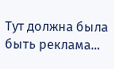Тут должна была быть реклама...